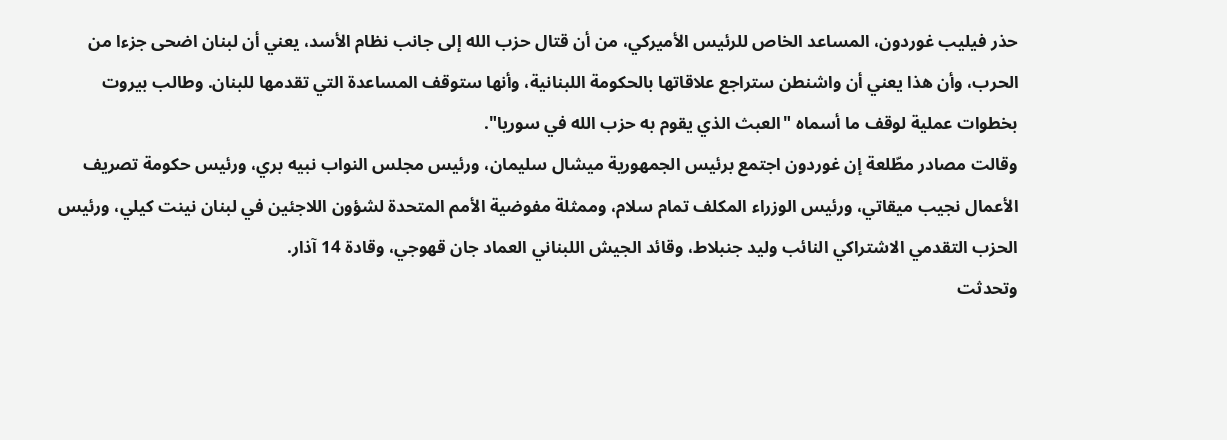حذر فيليب غوردون، المساعد الخاص للرئيس الأميركي، من أن قتال حزب الله إلى جانب نظام الأسد، يعني أن لبنان اضحى جزءا من الحرب، وأن هذا يعني أن واشنطن ستراجع علاقاتها بالحكومة اللبنانية، وأنها ستوقف المساعدة التي تقدمها للبنان. وطالب بيروت بخطوات عملية لوقف ما أسماه "العبث الذي يقوم به حزب الله في سوريا".
وقالت مصادر مطّلعة إن غوردون اجتمع برئيس الجمهورية ميشال سليمان، ورئيس مجلس النواب نبيه بري، ورئيس حكومة تصريف الأعمال نجيب ميقاتي، ورئيس الوزراء المكلف تمام سلام، وممثلة مفوضية الأمم المتحدة لشؤون اللاجئين في لبنان نينت كيلي، ورئيس الحزب التقدمي الاشتراكي النائب وليد جنبلاط، وقائد الجيش اللبناني العماد جان قهوجي، وقادة 14 آذار.
وتحدثت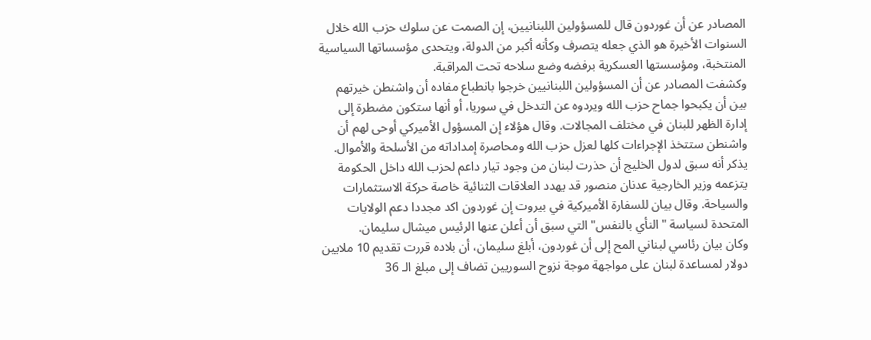المصادر عن أن غوردون قال للمسؤولين اللبنانيين، إن الصمت عن سلوك حزب الله خلال السنوات الأخيرة هو الذي جعله يتصرف وكأنه أكبر من الدولة، ويتحدى مؤسساتها السياسية المنتخبة، ومؤسستها العسكرية برفضه وضع سلاحه تحت المراقبة.
وكشفت المصادر عن أن المسؤولين اللبنانيين خرجوا بانطباع مفاده أن واشنطن خيرتهم بين أن يكبحوا جماح حزب الله ويردوه عن التدخل في سوريا، أو أنها ستكون مضطرة إلى إدارة الظهر للبنان في مختلف المجالات. وقال هؤلاء إن المسؤول الأميركي أوحى لهم أن واشنطن ستتخذ الإجراءات كلها لعزل حزب الله ومحاصرة إمداداته من الأسلحة والأموال.
يذكر أنه سبق لدول الخليج أن حذرت لبنان من وجود تيار داعم لحزب الله داخل الحكومة يتزعمه وزير الخارجية عدنان منصور قد يهدد العلاقات الثنائية خاصة حركة الاستثمارات والسياحة. وقال بيان للسفارة الأميركية في بيروت إن غوردون اكد مجددا دعم الولايات المتحدة لسياسة "النأي بالنفس" التي سبق أن أعلن عنها الرئيس ميشال سليمان.
وكان بيان رئاسي لبناني المح إلى أن غوردون، أبلغ سليمان، أن بلاده قررت تقديم 10 ملايين دولار لمساعدة لبنان على مواجهة موجة نزوح السوريين تضاف إلى مبلغ الـ 36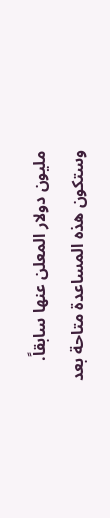مليون دولار المعلن عنها سابقاً. وستكون هذه المساعدة متاحة بعد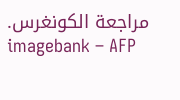مراجعة الكونغرس.
imagebank – AFP